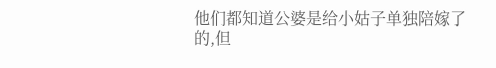他们都知道公婆是给小姑子单独陪嫁了的,但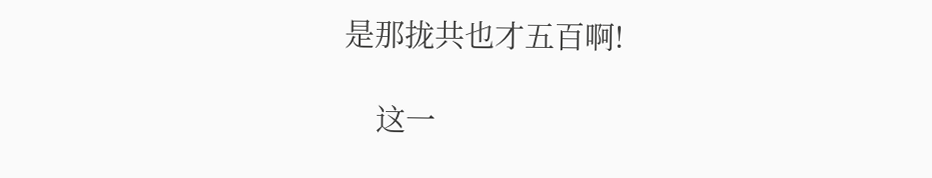是那拢共也才五百啊!

    这一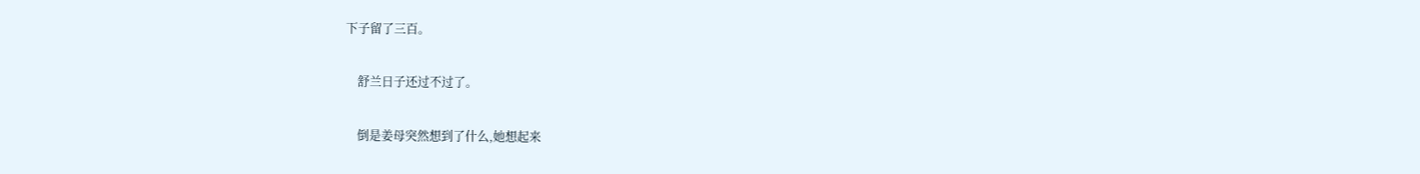下子留了三百。

    舒兰日子还过不过了。

    倒是姜母突然想到了什么,她想起来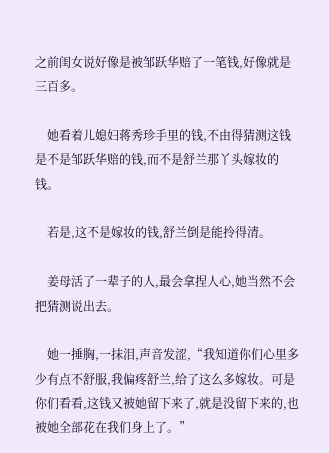之前闺女说好像是被邹跃华赔了一笔钱,好像就是三百多。

    她看着儿媳妇蒋秀珍手里的钱,不由得猜测这钱是不是邹跃华赔的钱,而不是舒兰那丫头嫁妆的钱。

    若是,这不是嫁妆的钱,舒兰倒是能拎得清。

    姜母活了一辈子的人,最会拿捏人心,她当然不会把猜测说出去。

    她一捶胸,一抹泪,声音发涩,“我知道你们心里多少有点不舒服,我偏疼舒兰,给了这么多嫁妆。可是你们看看,这钱又被她留下来了,就是没留下来的,也被她全部花在我们身上了。”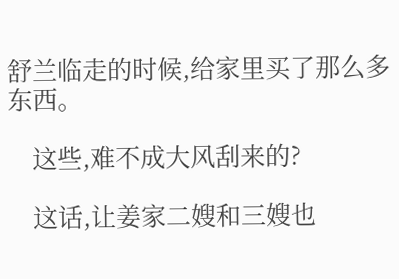舒兰临走的时候,给家里买了那么多东西。

    这些,难不成大风刮来的?

    这话,让姜家二嫂和三嫂也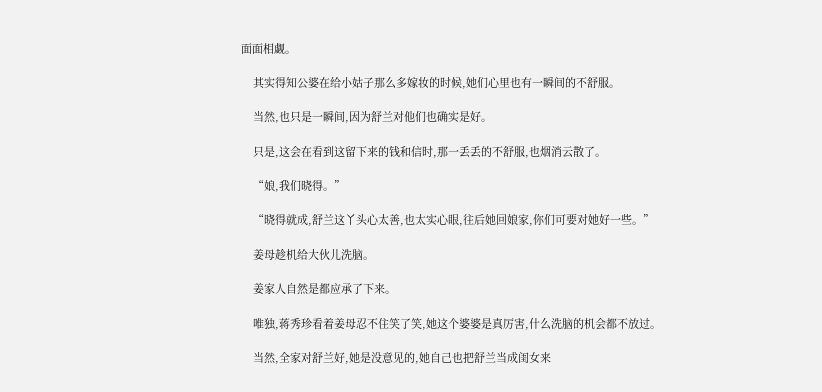面面相觑。

    其实得知公婆在给小姑子那么多嫁妆的时候,她们心里也有一瞬间的不舒服。

    当然,也只是一瞬间,因为舒兰对他们也确实是好。

    只是,这会在看到这留下来的钱和信时,那一丢丢的不舒服,也烟消云散了。

    “娘,我们晓得。”

    “晓得就成,舒兰这丫头心太善,也太实心眼,往后她回娘家,你们可要对她好一些。”

    姜母趁机给大伙儿洗脑。

    姜家人自然是都应承了下来。

    唯独,蒋秀珍看着姜母忍不住笑了笑,她这个婆婆是真厉害,什么洗脑的机会都不放过。

    当然,全家对舒兰好,她是没意见的,她自己也把舒兰当成闺女来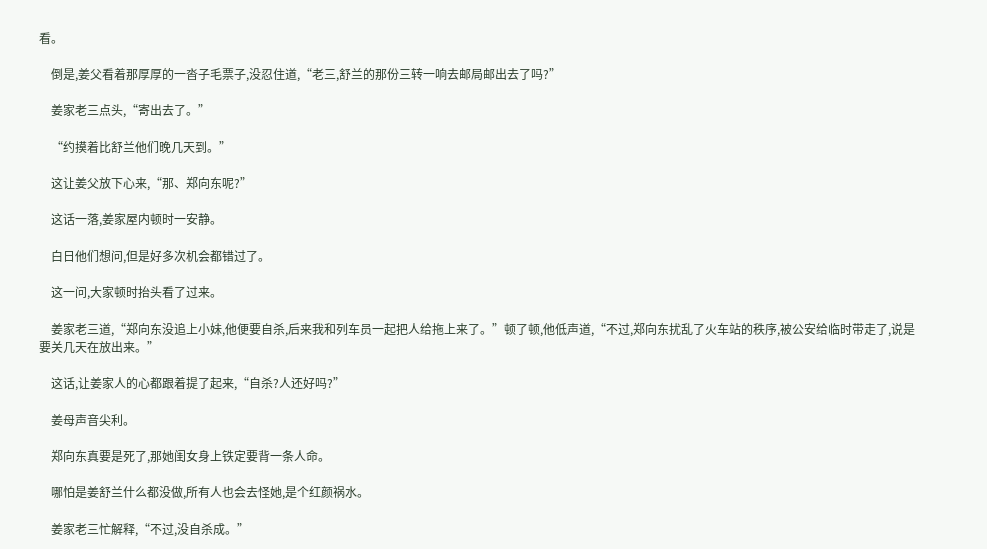看。

    倒是,姜父看着那厚厚的一沓子毛票子,没忍住道,“老三,舒兰的那份三转一响去邮局邮出去了吗?”

    姜家老三点头,“寄出去了。”

    “约摸着比舒兰他们晚几天到。”

    这让姜父放下心来,“那、郑向东呢?”

    这话一落,姜家屋内顿时一安静。

    白日他们想问,但是好多次机会都错过了。

    这一问,大家顿时抬头看了过来。

    姜家老三道,“郑向东没追上小妹,他便要自杀,后来我和列车员一起把人给拖上来了。”顿了顿,他低声道,“不过,郑向东扰乱了火车站的秩序,被公安给临时带走了,说是要关几天在放出来。”

    这话,让姜家人的心都跟着提了起来,“自杀?人还好吗?”

    姜母声音尖利。

    郑向东真要是死了,那她闺女身上铁定要背一条人命。

    哪怕是姜舒兰什么都没做,所有人也会去怪她,是个红颜祸水。

    姜家老三忙解释,“不过,没自杀成。”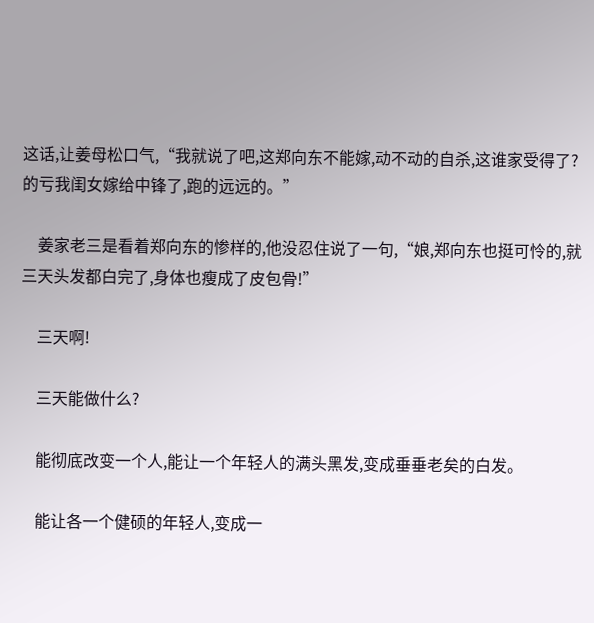这话,让姜母松口气,“我就说了吧,这郑向东不能嫁,动不动的自杀,这谁家受得了?的亏我闺女嫁给中锋了,跑的远远的。”

    姜家老三是看着郑向东的惨样的,他没忍住说了一句,“娘,郑向东也挺可怜的,就三天头发都白完了,身体也瘦成了皮包骨!”

    三天啊!

    三天能做什么?

    能彻底改变一个人,能让一个年轻人的满头黑发,变成垂垂老矣的白发。

    能让各一个健硕的年轻人,变成一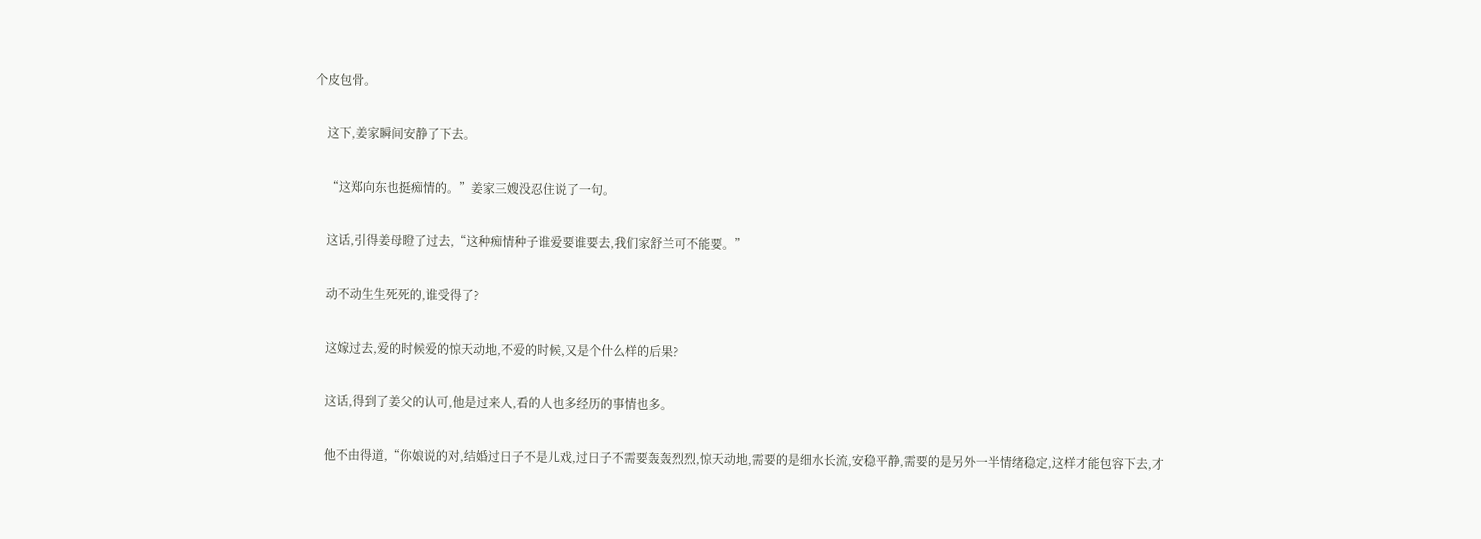个皮包骨。

    这下,姜家瞬间安静了下去。

    “这郑向东也挺痴情的。”姜家三嫂没忍住说了一句。

    这话,引得姜母瞪了过去,“这种痴情种子谁爱要谁要去,我们家舒兰可不能要。”

    动不动生生死死的,谁受得了?

    这嫁过去,爱的时候爱的惊天动地,不爱的时候,又是个什么样的后果?

    这话,得到了姜父的认可,他是过来人,看的人也多经历的事情也多。

    他不由得道,“你娘说的对,结婚过日子不是儿戏,过日子不需要轰轰烈烈,惊天动地,需要的是细水长流,安稳平静,需要的是另外一半情绪稳定,这样才能包容下去,才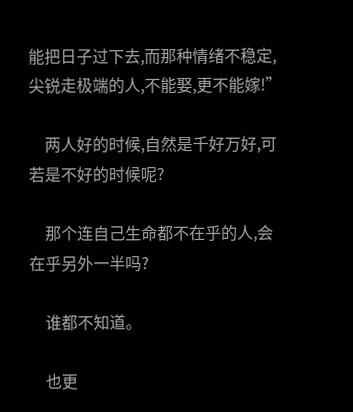能把日子过下去,而那种情绪不稳定,尖锐走极端的人,不能娶,更不能嫁!”

    两人好的时候,自然是千好万好,可若是不好的时候呢?

    那个连自己生命都不在乎的人,会在乎另外一半吗?

    谁都不知道。

    也更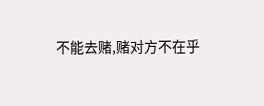不能去赌,赌对方不在乎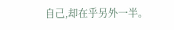自己,却在乎另外一半。